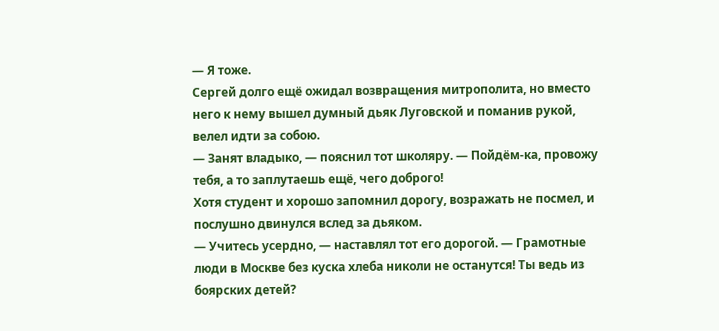— Я тоже.
Сергей долго ещё ожидал возвращения митрополита, но вместо него к нему вышел думный дьяк Луговской и поманив рукой, велел идти за собою.
— Занят владыко, — пояснил тот школяру. — Пойдём-ка, провожу тебя, а то заплутаешь ещё, чего доброго!
Хотя студент и хорошо запомнил дорогу, возражать не посмел, и послушно двинулся вслед за дьяком.
— Учитесь усердно, — наставлял тот его дорогой. — Грамотные люди в Москве без куска хлеба николи не останутся! Ты ведь из боярских детей?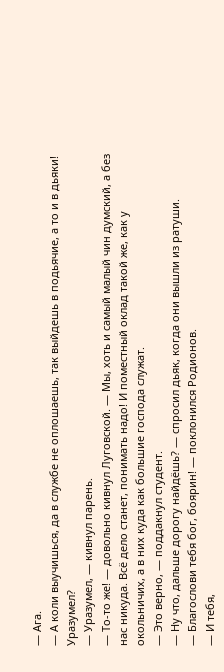— Ага.
— А коли выучишься, да в службе не оплошаешь, так выйдешь в подьячие, а то и в дьяки! Уразумел?
— Уразумел, — кивнул парень.
— То-то же! — довольно кивнул Луговской. — Мы, хоть и самый малый чин думский, а без нас никуда. Всё дело станет, понимать надо! И поместный оклад такой же, как у окольничих, а в них куда как большие господа служат.
— Это верно, — поддакнул студент.
— Ну что, дальше дорогу найдёшь? — спросил дьяк, когда они вышли из ратуши.
— Благослови тебя бог, боярин! — поклонился Родионов.
— И тебя,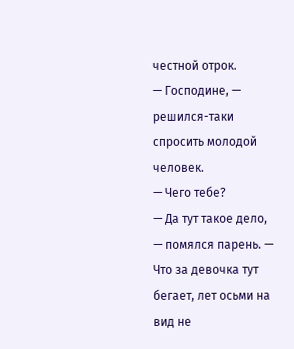честной отрок.
— Господине, — решился-таки спросить молодой человек.
— Чего тебе?
— Да тут такое дело, — помялся парень. — Что за девочка тут бегает, лет осьми на вид не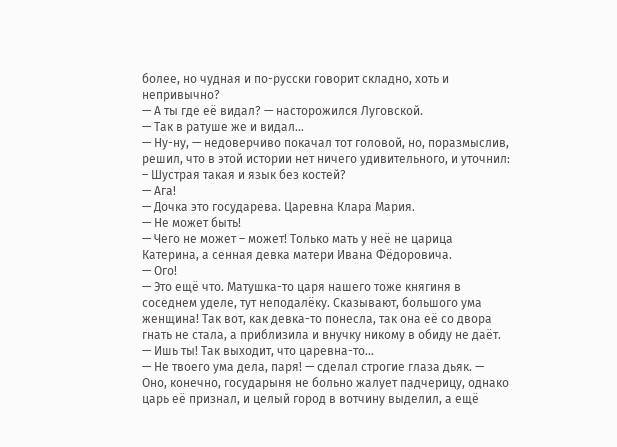более, но чудная и по-русски говорит складно, хоть и непривычно?
— А ты где её видал? — насторожился Луговской.
— Так в ратуше же и видал…
— Ну-ну, — недоверчиво покачал тот головой, но, поразмыслив, решил, что в этой истории нет ничего удивительного, и уточнил: – Шустрая такая и язык без костей?
— Ага!
— Дочка это государева. Царевна Клара Мария.
— Не может быть!
— Чего не может – может! Только мать у неё не царица Катерина, а сенная девка матери Ивана Фёдоровича.
— Ого!
— Это ещё что. Матушка-то царя нашего тоже княгиня в соседнем уделе, тут неподалёку. Сказывают, большого ума женщина! Так вот, как девка-то понесла, так она её со двора гнать не стала, а приблизила и внучку никому в обиду не даёт.
— Ишь ты! Так выходит, что царевна-то…
— Не твоего ума дела, паря! — сделал строгие глаза дьяк. — Оно, конечно, государыня не больно жалует падчерицу, однако царь её признал, и целый город в вотчину выделил, а ещё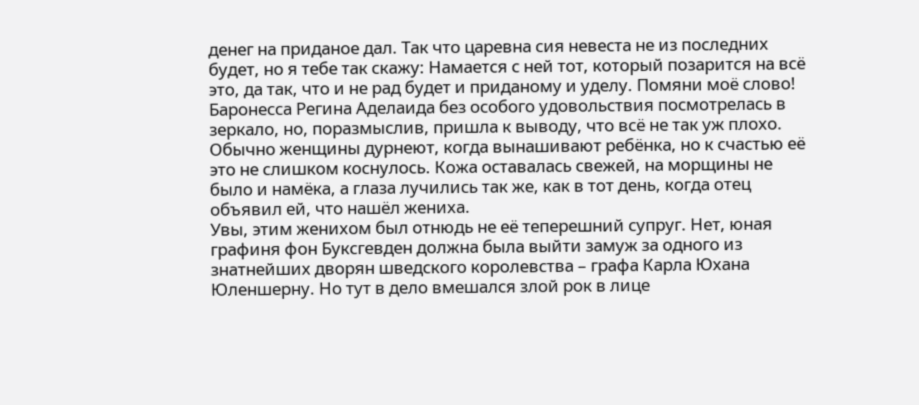денег на приданое дал. Так что царевна сия невеста не из последних будет, но я тебе так скажу: Намается с ней тот, который позарится на всё это, да так, что и не рад будет и приданому и уделу. Помяни моё слово!
Баронесса Регина Аделаида без особого удовольствия посмотрелась в зеркало, но, поразмыслив, пришла к выводу, что всё не так уж плохо. Обычно женщины дурнеют, когда вынашивают ребёнка, но к счастью её это не слишком коснулось. Кожа оставалась свежей, на морщины не было и намёка, а глаза лучились так же, как в тот день, когда отец объявил ей, что нашёл жениха.
Увы, этим женихом был отнюдь не её теперешний супруг. Нет, юная графиня фон Буксгевден должна была выйти замуж за одного из знатнейших дворян шведского королевства – графа Карла Юхана Юленшерну. Но тут в дело вмешался злой рок в лице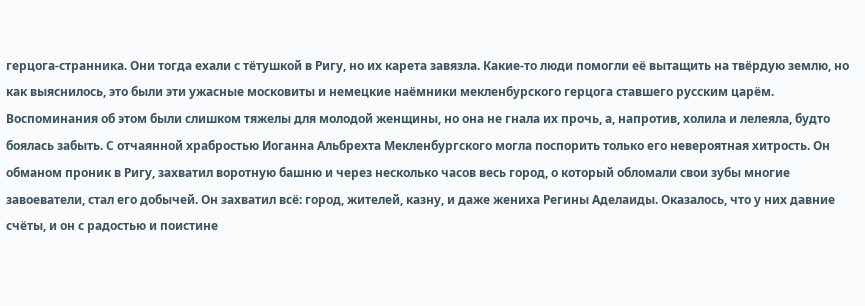герцога-странника. Они тогда ехали с тётушкой в Ригу, но их карета завязла. Какие-то люди помогли её вытащить на твёрдую землю, но как выяснилось, это были эти ужасные московиты и немецкие наёмники мекленбурского герцога ставшего русским царём.
Воспоминания об этом были слишком тяжелы для молодой женщины, но она не гнала их прочь, а, напротив, холила и лелеяла, будто боялась забыть. С отчаянной храбростью Иоганна Альбрехта Мекленбургского могла поспорить только его невероятная хитрость. Он обманом проник в Ригу, захватил воротную башню и через несколько часов весь город, о который обломали свои зубы многие завоеватели, стал его добычей. Он захватил всё: город, жителей, казну, и даже жениха Регины Аделаиды. Оказалось, что у них давние счёты, и он с радостью и поистине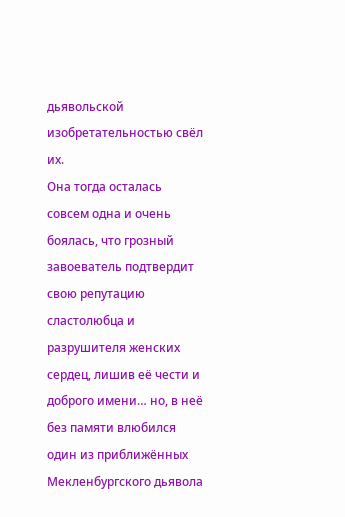дьявольской изобретательностью свёл их.
Она тогда осталась совсем одна и очень боялась, что грозный завоеватель подтвердит свою репутацию сластолюбца и разрушителя женских сердец, лишив её чести и доброго имени… но, в неё без памяти влюбился один из приближённых Мекленбургского дьявола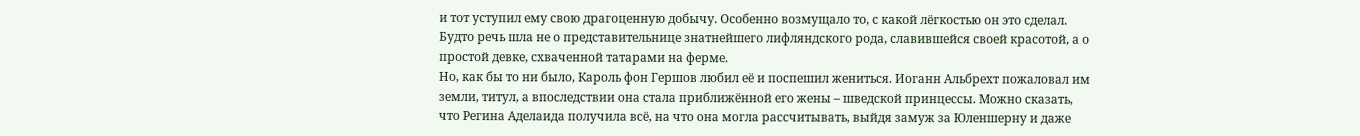и тот уступил ему свою драгоценную добычу. Особенно возмущало то, с какой лёгкостью он это сделал. Будто речь шла не о представительнице знатнейшего лифляндского рода, славившейся своей красотой, а о простой девке, схваченной татарами на ферме.
Но, как бы то ни было, Кароль фон Гершов любил её и поспешил жениться. Иоганн Альбрехт пожаловал им земли, титул, а впоследствии она стала приближённой его жены – шведской принцессы. Можно сказать, что Регина Аделаида получила всё, на что она могла рассчитывать, выйдя замуж за Юленшерну и даже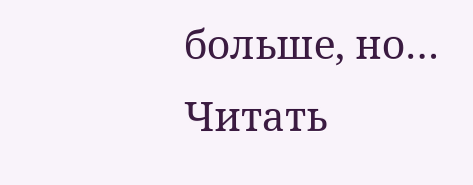больше, но…
Читать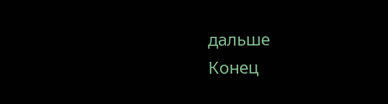дальше
Конец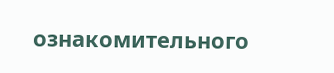ознакомительного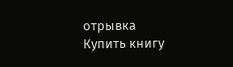отрывка
Купить книгу